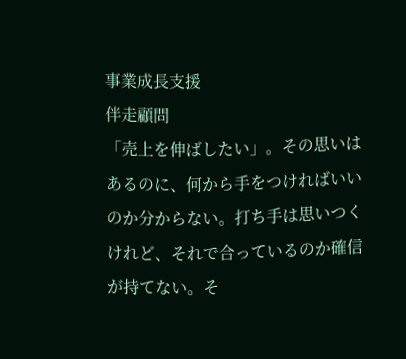事業成長支援
伴走顧問
「売上を伸ばしたい」。その思いはあるのに、何から手をつければいいのか分からない。打ち手は思いつくけれど、それで合っているのか確信が持てない。そ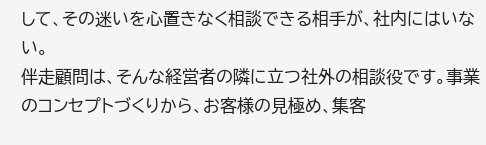して、その迷いを心置きなく相談できる相手が、社内にはいない。
伴走顧問は、そんな経営者の隣に立つ社外の相談役です。事業のコンセプトづくりから、お客様の見極め、集客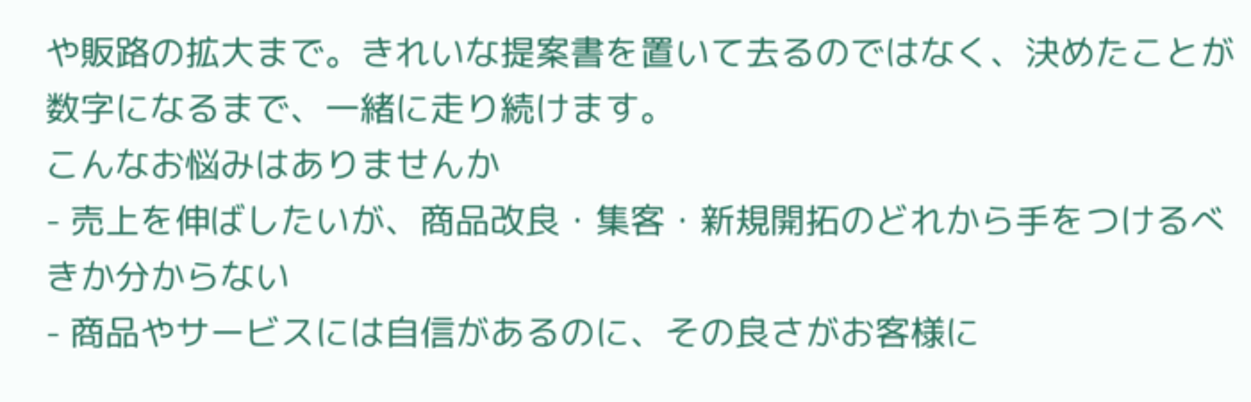や販路の拡大まで。きれいな提案書を置いて去るのではなく、決めたことが数字になるまで、一緒に走り続けます。
こんなお悩みはありませんか
- 売上を伸ばしたいが、商品改良・集客・新規開拓のどれから手をつけるべきか分からない
- 商品やサービスには自信があるのに、その良さがお客様に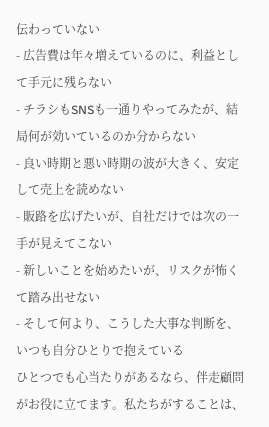伝わっていない
- 広告費は年々増えているのに、利益として手元に残らない
- チラシもSNSも一通りやってみたが、結局何が効いているのか分からない
- 良い時期と悪い時期の波が大きく、安定して売上を読めない
- 販路を広げたいが、自社だけでは次の一手が見えてこない
- 新しいことを始めたいが、リスクが怖くて踏み出せない
- そして何より、こうした大事な判断を、いつも自分ひとりで抱えている
ひとつでも心当たりがあるなら、伴走顧問がお役に立てます。私たちがすることは、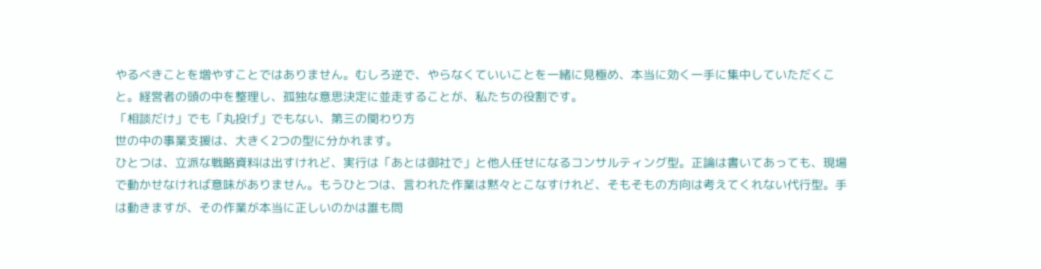やるべきことを増やすことではありません。むしろ逆で、やらなくていいことを一緒に見極め、本当に効く一手に集中していただくこと。経営者の頭の中を整理し、孤独な意思決定に並走することが、私たちの役割です。
「相談だけ」でも「丸投げ」でもない、第三の関わり方
世の中の事業支援は、大きく2つの型に分かれます。
ひとつは、立派な戦略資料は出すけれど、実行は「あとは御社で」と他人任せになるコンサルティング型。正論は書いてあっても、現場で動かせなければ意味がありません。もうひとつは、言われた作業は黙々とこなすけれど、そもそもの方向は考えてくれない代行型。手は動きますが、その作業が本当に正しいのかは誰も問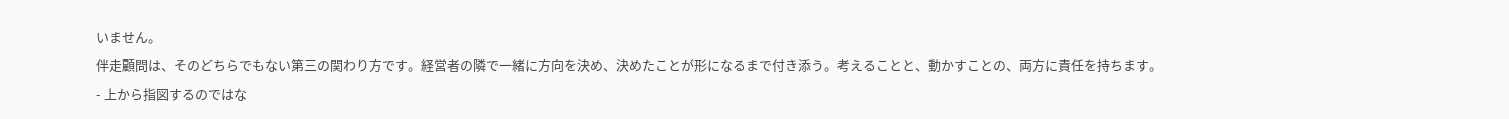いません。
伴走顧問は、そのどちらでもない第三の関わり方です。経営者の隣で一緒に方向を決め、決めたことが形になるまで付き添う。考えることと、動かすことの、両方に責任を持ちます。
- 上から指図するのではな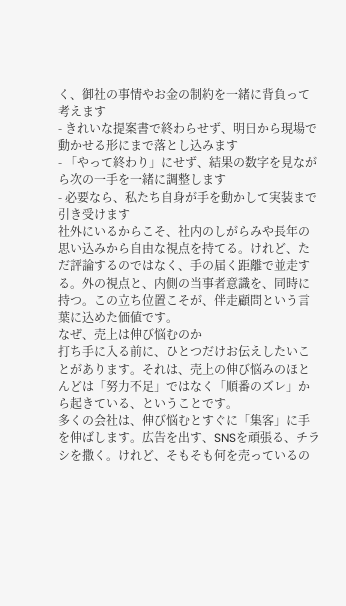く、御社の事情やお金の制約を一緒に背負って考えます
- きれいな提案書で終わらせず、明日から現場で動かせる形にまで落とし込みます
- 「やって終わり」にせず、結果の数字を見ながら次の一手を一緒に調整します
- 必要なら、私たち自身が手を動かして実装まで引き受けます
社外にいるからこそ、社内のしがらみや長年の思い込みから自由な視点を持てる。けれど、ただ評論するのではなく、手の届く距離で並走する。外の視点と、内側の当事者意識を、同時に持つ。この立ち位置こそが、伴走顧問という言葉に込めた価値です。
なぜ、売上は伸び悩むのか
打ち手に入る前に、ひとつだけお伝えしたいことがあります。それは、売上の伸び悩みのほとんどは「努力不足」ではなく「順番のズレ」から起きている、ということです。
多くの会社は、伸び悩むとすぐに「集客」に手を伸ばします。広告を出す、SNSを頑張る、チラシを撒く。けれど、そもそも何を売っているの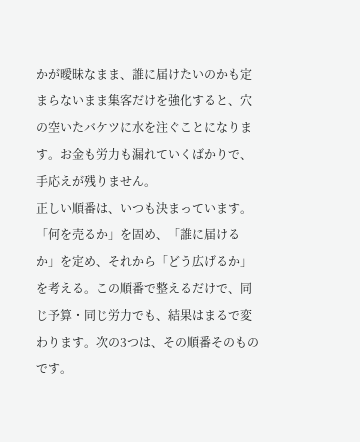かが曖昧なまま、誰に届けたいのかも定まらないまま集客だけを強化すると、穴の空いたバケツに水を注ぐことになります。お金も労力も漏れていくばかりで、手応えが残りません。
正しい順番は、いつも決まっています。「何を売るか」を固め、「誰に届けるか」を定め、それから「どう広げるか」を考える。この順番で整えるだけで、同じ予算・同じ労力でも、結果はまるで変わります。次の3つは、その順番そのものです。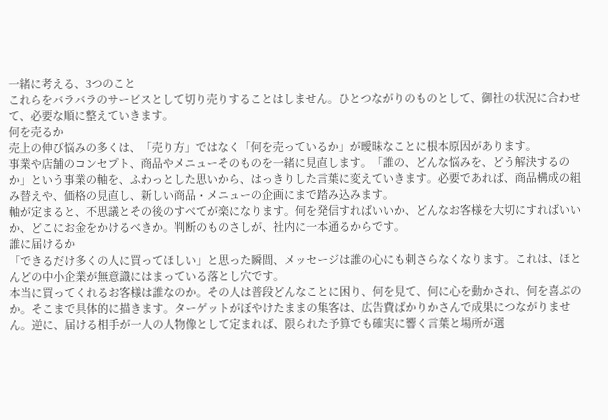一緒に考える、3つのこと
これらをバラバラのサービスとして切り売りすることはしません。ひとつながりのものとして、御社の状況に合わせて、必要な順に整えていきます。
何を売るか
売上の伸び悩みの多くは、「売り方」ではなく「何を売っているか」が曖昧なことに根本原因があります。
事業や店舗のコンセプト、商品やメニューそのものを一緒に見直します。「誰の、どんな悩みを、どう解決するのか」という事業の軸を、ふわっとした思いから、はっきりした言葉に変えていきます。必要であれば、商品構成の組み替えや、価格の見直し、新しい商品・メニューの企画にまで踏み込みます。
軸が定まると、不思議とその後のすべてが楽になります。何を発信すればいいか、どんなお客様を大切にすればいいか、どこにお金をかけるべきか。判断のものさしが、社内に一本通るからです。
誰に届けるか
「できるだけ多くの人に買ってほしい」と思った瞬間、メッセージは誰の心にも刺さらなくなります。これは、ほとんどの中小企業が無意識にはまっている落とし穴です。
本当に買ってくれるお客様は誰なのか。その人は普段どんなことに困り、何を見て、何に心を動かされ、何を喜ぶのか。そこまで具体的に描きます。ターゲットがぼやけたままの集客は、広告費ばかりかさんで成果につながりません。逆に、届ける相手が一人の人物像として定まれば、限られた予算でも確実に響く言葉と場所が選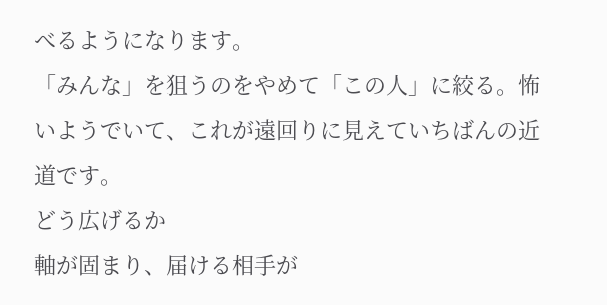べるようになります。
「みんな」を狙うのをやめて「この人」に絞る。怖いようでいて、これが遠回りに見えていちばんの近道です。
どう広げるか
軸が固まり、届ける相手が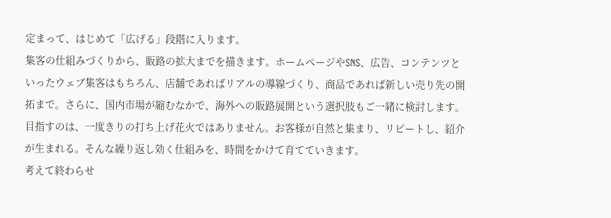定まって、はじめて「広げる」段階に入ります。
集客の仕組みづくりから、販路の拡大までを描きます。ホームページやSNS、広告、コンテンツといったウェブ集客はもちろん、店舗であればリアルの導線づくり、商品であれば新しい売り先の開拓まで。さらに、国内市場が縮むなかで、海外への販路展開という選択肢もご一緒に検討します。
目指すのは、一度きりの打ち上げ花火ではありません。お客様が自然と集まり、リピートし、紹介が生まれる。そんな繰り返し効く仕組みを、時間をかけて育てていきます。
考えて終わらせ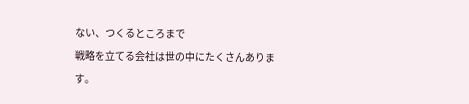ない、つくるところまで
戦略を立てる会社は世の中にたくさんあります。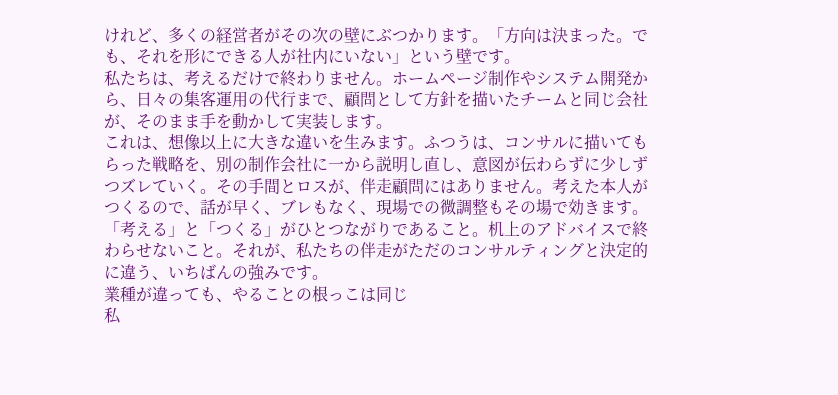けれど、多くの経営者がその次の壁にぶつかります。「方向は決まった。でも、それを形にできる人が社内にいない」という壁です。
私たちは、考えるだけで終わりません。ホームページ制作やシステム開発から、日々の集客運用の代行まで、顧問として方針を描いたチームと同じ会社が、そのまま手を動かして実装します。
これは、想像以上に大きな違いを生みます。ふつうは、コンサルに描いてもらった戦略を、別の制作会社に一から説明し直し、意図が伝わらずに少しずつズレていく。その手間とロスが、伴走顧問にはありません。考えた本人がつくるので、話が早く、ブレもなく、現場での微調整もその場で効きます。
「考える」と「つくる」がひとつながりであること。机上のアドバイスで終わらせないこと。それが、私たちの伴走がただのコンサルティングと決定的に違う、いちばんの強みです。
業種が違っても、やることの根っこは同じ
私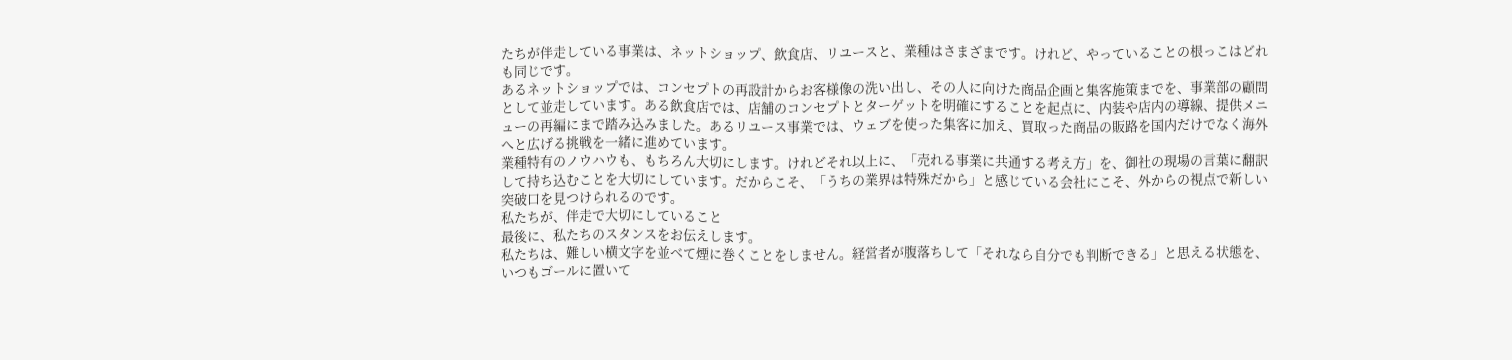たちが伴走している事業は、ネットショップ、飲食店、リユースと、業種はさまざまです。けれど、やっていることの根っこはどれも同じです。
あるネットショップでは、コンセプトの再設計からお客様像の洗い出し、その人に向けた商品企画と集客施策までを、事業部の顧問として並走しています。ある飲食店では、店舗のコンセプトとターゲットを明確にすることを起点に、内装や店内の導線、提供メニューの再編にまで踏み込みました。あるリユース事業では、ウェブを使った集客に加え、買取った商品の販路を国内だけでなく海外へと広げる挑戦を一緒に進めています。
業種特有のノウハウも、もちろん大切にします。けれどそれ以上に、「売れる事業に共通する考え方」を、御社の現場の言葉に翻訳して持ち込むことを大切にしています。だからこそ、「うちの業界は特殊だから」と感じている会社にこそ、外からの視点で新しい突破口を見つけられるのです。
私たちが、伴走で大切にしていること
最後に、私たちのスタンスをお伝えします。
私たちは、難しい横文字を並べて煙に巻くことをしません。経営者が腹落ちして「それなら自分でも判断できる」と思える状態を、いつもゴールに置いて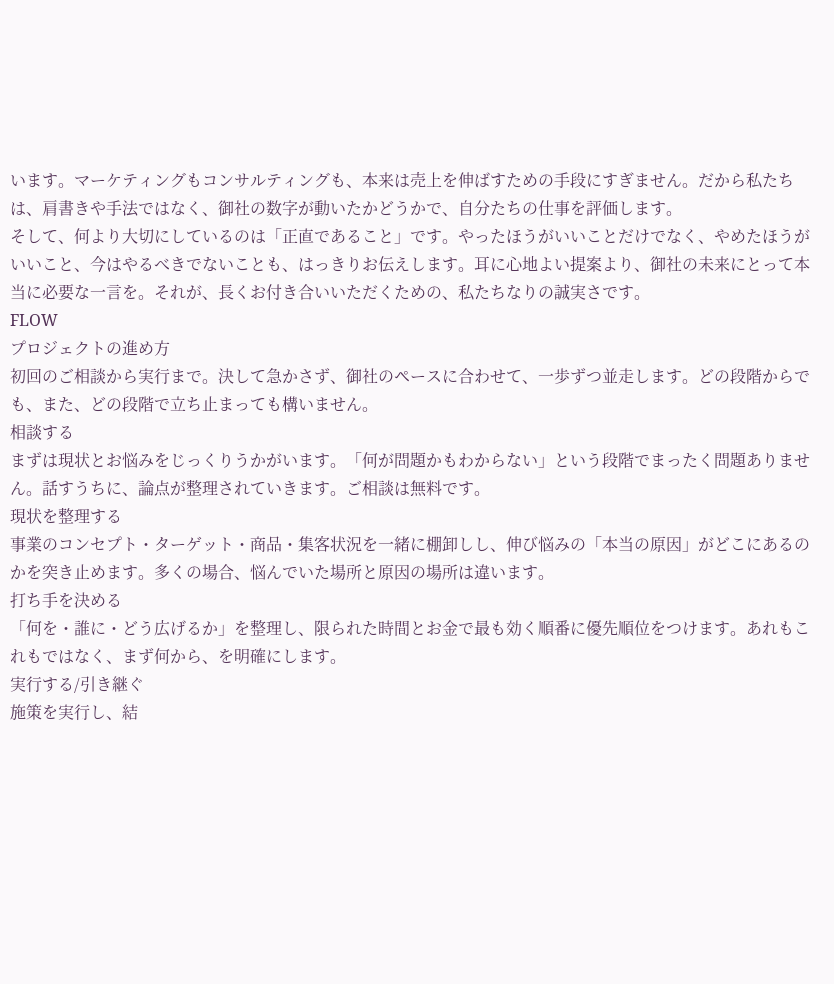います。マーケティングもコンサルティングも、本来は売上を伸ばすための手段にすぎません。だから私たちは、肩書きや手法ではなく、御社の数字が動いたかどうかで、自分たちの仕事を評価します。
そして、何より大切にしているのは「正直であること」です。やったほうがいいことだけでなく、やめたほうがいいこと、今はやるべきでないことも、はっきりお伝えします。耳に心地よい提案より、御社の未来にとって本当に必要な一言を。それが、長くお付き合いいただくための、私たちなりの誠実さです。
FLOW
プロジェクトの進め方
初回のご相談から実行まで。決して急かさず、御社のペースに合わせて、一歩ずつ並走します。どの段階からでも、また、どの段階で立ち止まっても構いません。
相談する
まずは現状とお悩みをじっくりうかがいます。「何が問題かもわからない」という段階でまったく問題ありません。話すうちに、論点が整理されていきます。ご相談は無料です。
現状を整理する
事業のコンセプト・ターゲット・商品・集客状況を一緒に棚卸しし、伸び悩みの「本当の原因」がどこにあるのかを突き止めます。多くの場合、悩んでいた場所と原因の場所は違います。
打ち手を決める
「何を・誰に・どう広げるか」を整理し、限られた時間とお金で最も効く順番に優先順位をつけます。あれもこれもではなく、まず何から、を明確にします。
実行する/引き継ぐ
施策を実行し、結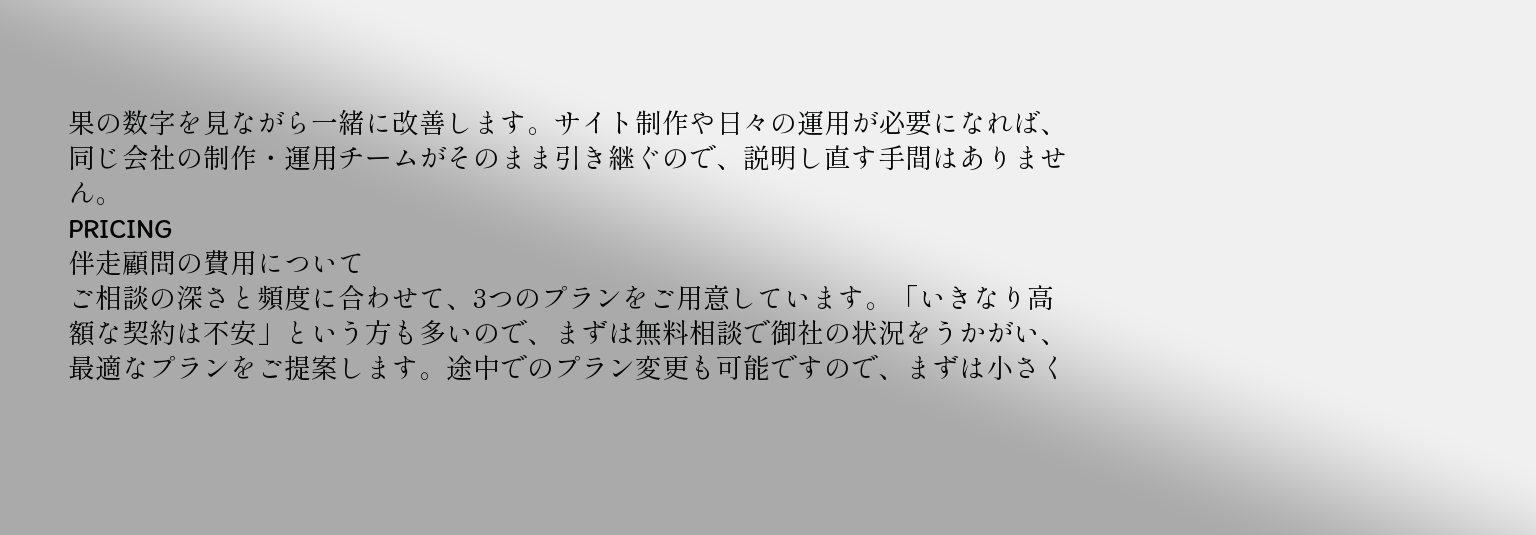果の数字を見ながら一緒に改善します。サイト制作や日々の運用が必要になれば、同じ会社の制作・運用チームがそのまま引き継ぐので、説明し直す手間はありません。
PRICING
伴走顧問の費用について
ご相談の深さと頻度に合わせて、3つのプランをご用意しています。「いきなり高額な契約は不安」という方も多いので、まずは無料相談で御社の状況をうかがい、最適なプランをご提案します。途中でのプラン変更も可能ですので、まずは小さく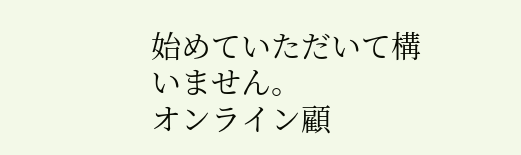始めていただいて構いません。
オンライン顧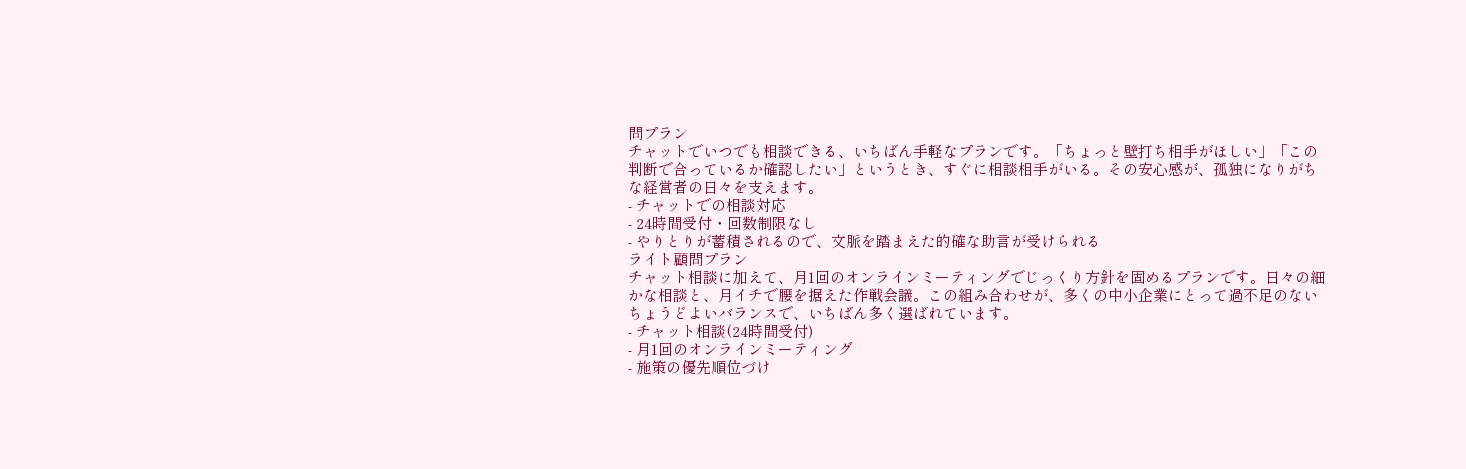問プラン
チャットでいつでも相談できる、いちばん手軽なプランです。「ちょっと壁打ち相手がほしい」「この判断で合っているか確認したい」というとき、すぐに相談相手がいる。その安心感が、孤独になりがちな経営者の日々を支えます。
- チャットでの相談対応
- 24時間受付・回数制限なし
- やりとりが蓄積されるので、文脈を踏まえた的確な助言が受けられる
ライト顧問プラン
チャット相談に加えて、月1回のオンラインミーティングでじっくり方針を固めるプランです。日々の細かな相談と、月イチで腰を据えた作戦会議。この組み合わせが、多くの中小企業にとって過不足のないちょうどよいバランスで、いちばん多く選ばれています。
- チャット相談(24時間受付)
- 月1回のオンラインミーティング
- 施策の優先順位づけ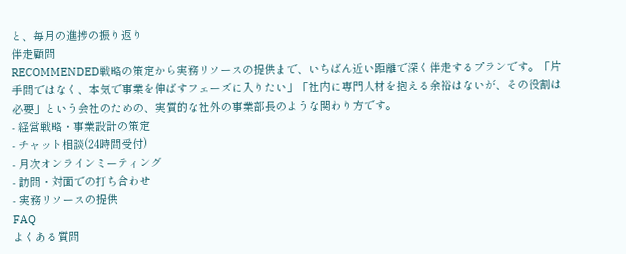と、毎月の進捗の振り返り
伴走顧問
RECOMMENDED戦略の策定から実務リソースの提供まで、いちばん近い距離で深く伴走するプランです。「片手間ではなく、本気で事業を伸ばすフェーズに入りたい」「社内に専門人材を抱える余裕はないが、その役割は必要」という会社のための、実質的な社外の事業部長のような関わり方です。
- 経営戦略・事業設計の策定
- チャット相談(24時間受付)
- 月次オンラインミーティング
- 訪問・対面での打ち合わせ
- 実務リソースの提供
FAQ
よくある質問